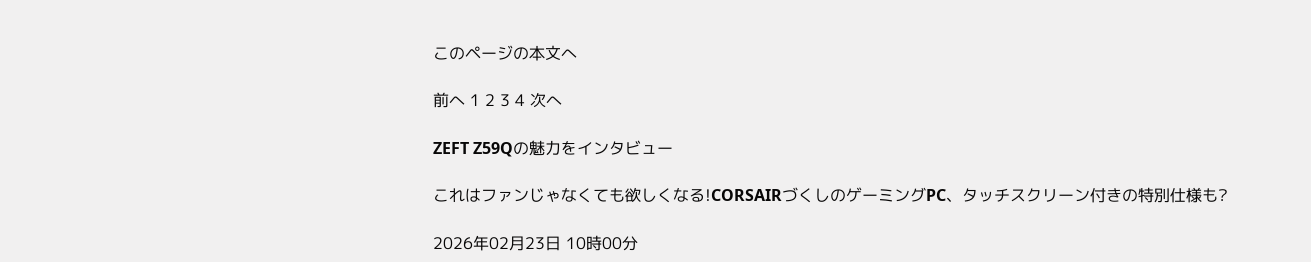このページの本文へ

前へ 1 2 3 4 次へ

ZEFT Z59Qの魅力をインタビュー

これはファンじゃなくても欲しくなる!CORSAIRづくしのゲーミングPC、タッチスクリーン付きの特別仕様も?

2026年02月23日 10時00分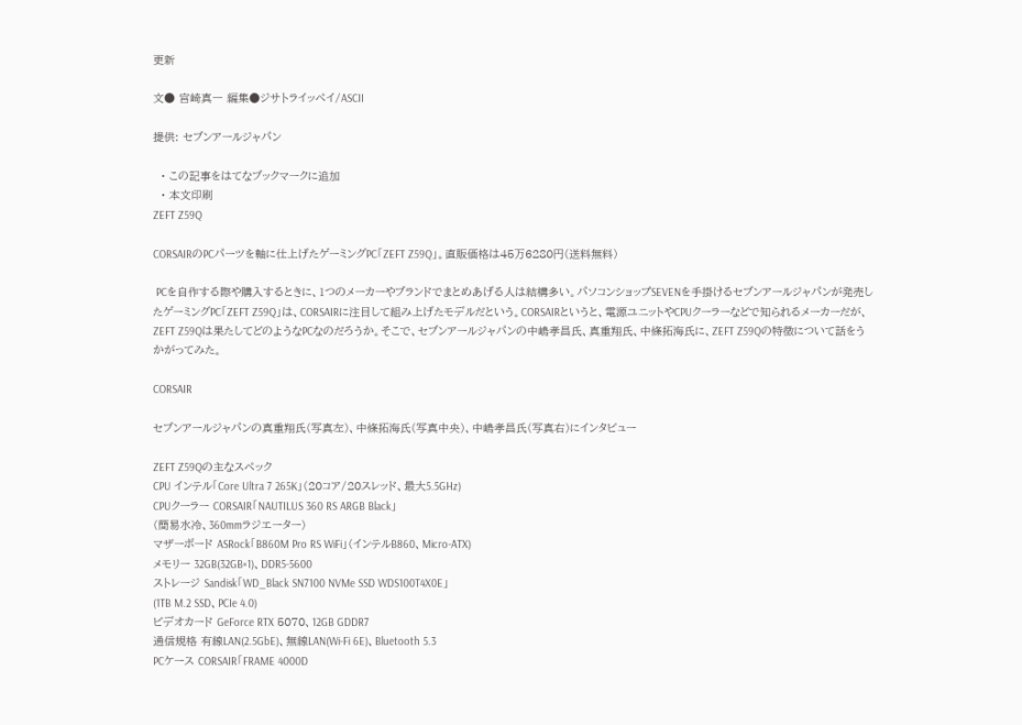更新

文● 宮崎真一 編集●ジサトライッペイ/ASCII

提供: セブンアールジャパン

  • この記事をはてなブックマークに追加
  • 本文印刷
ZEFT Z59Q

CORSAIRのPCパーツを軸に仕上げたゲーミングPC「ZEFT Z59Q」。直販価格は45万6280円(送料無料)

 PCを自作する際や購入するときに、1つのメーカーやブランドでまとめあげる人は結構多い。パソコンショップSEVENを手掛けるセブンアールジャパンが発売したゲーミングPC「ZEFT Z59Q」は、CORSAIRに注目して組み上げたモデルだという。CORSAIRというと、電源ユニットやCPUクーラーなどで知られるメーカーだが、ZEFT Z59Qは果たしてどのようなPCなのだろうか。そこで、セブンアールジャパンの中嶋孝昌氏、真重翔氏、中條拓海氏に、ZEFT Z59Qの特徴について話をうかがってみた。

CORSAIR

セブンアールジャパンの真重翔氏(写真左)、中條拓海氏(写真中央)、中嶋孝昌氏(写真右)にインタビュー

ZEFT Z59Qの主なスペック
CPU インテル「Core Ultra 7 265K」(20コア/20スレッド、最大5.5GHz)
CPUクーラー CORSAIR「NAUTILUS 360 RS ARGB Black」
(簡易水冷、360mmラジエーター)
マザーボード ASRock「B860M Pro RS WiFi」(インテルB860、Micro-ATX)
メモリー 32GB(32GB×1)、DDR5-5600
ストレージ Sandisk「WD_Black SN7100 NVMe SSD WDS100T4X0E」
(1TB M.2 SSD、PCIe 4.0)
ビデオカード GeForce RTX 5070、12GB GDDR7
通信規格 有線LAN(2.5GbE)、無線LAN(Wi-Fi 6E)、Bluetooth 5.3
PCケース CORSAIR「FRAME 4000D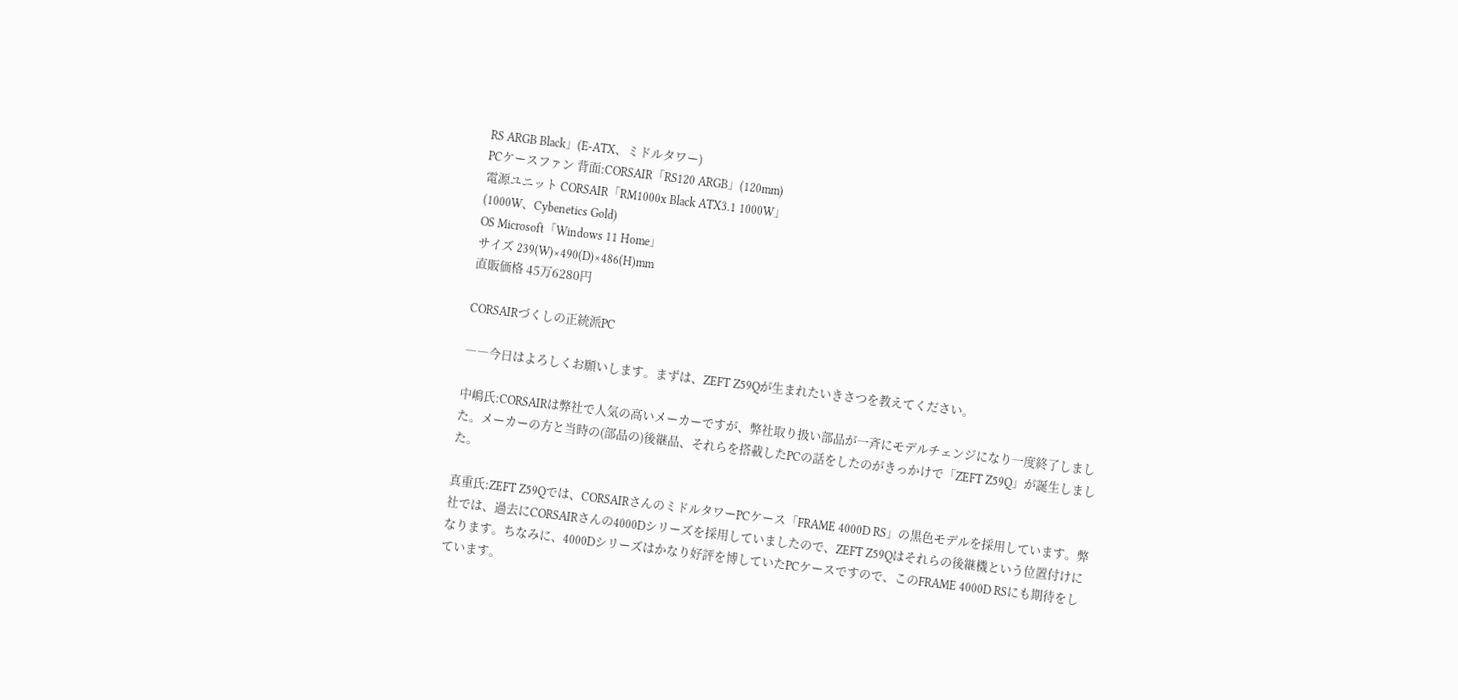RS ARGB Black」(E-ATX、ミドルタワー)
PCケースファン 背面:CORSAIR「RS120 ARGB」(120mm)
電源ユニット CORSAIR「RM1000x Black ATX3.1 1000W」
(1000W、Cybenetics Gold)
OS Microsoft「Windows 11 Home」
サイズ 239(W)×490(D)×486(H)mm
直販価格 45万6280円

CORSAIRづくしの正統派PC

――今日はよろしくお願いします。まずは、ZEFT Z59Qが生まれたいきさつを教えてください。

中嶋氏:CORSAIRは弊社で人気の高いメーカーですが、弊社取り扱い部品が一斉にモデルチェンジになり一度終了しました。メーカーの方と当時の(部品の)後継品、それらを搭載したPCの話をしたのがきっかけで「ZEFT Z59Q」が誕生しました。

真重氏:ZEFT Z59Qでは、CORSAIRさんのミドルタワーPCケース「FRAME 4000D RS」の黒色モデルを採用しています。弊社では、過去にCORSAIRさんの4000Dシリーズを採用していましたので、ZEFT Z59Qはそれらの後継機という位置付けになります。ちなみに、4000Dシリーズはかなり好評を博していたPCケースですので、このFRAME 4000D RSにも期待をしています。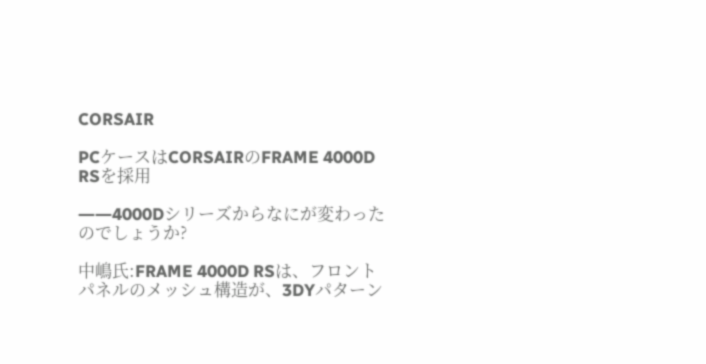CORSAIR

PCケースはCORSAIRのFRAME 4000D RSを採用

――4000Dシリーズからなにが変わったのでしょうか?

中嶋氏:FRAME 4000D RSは、フロントパネルのメッシュ構造が、3DYパターン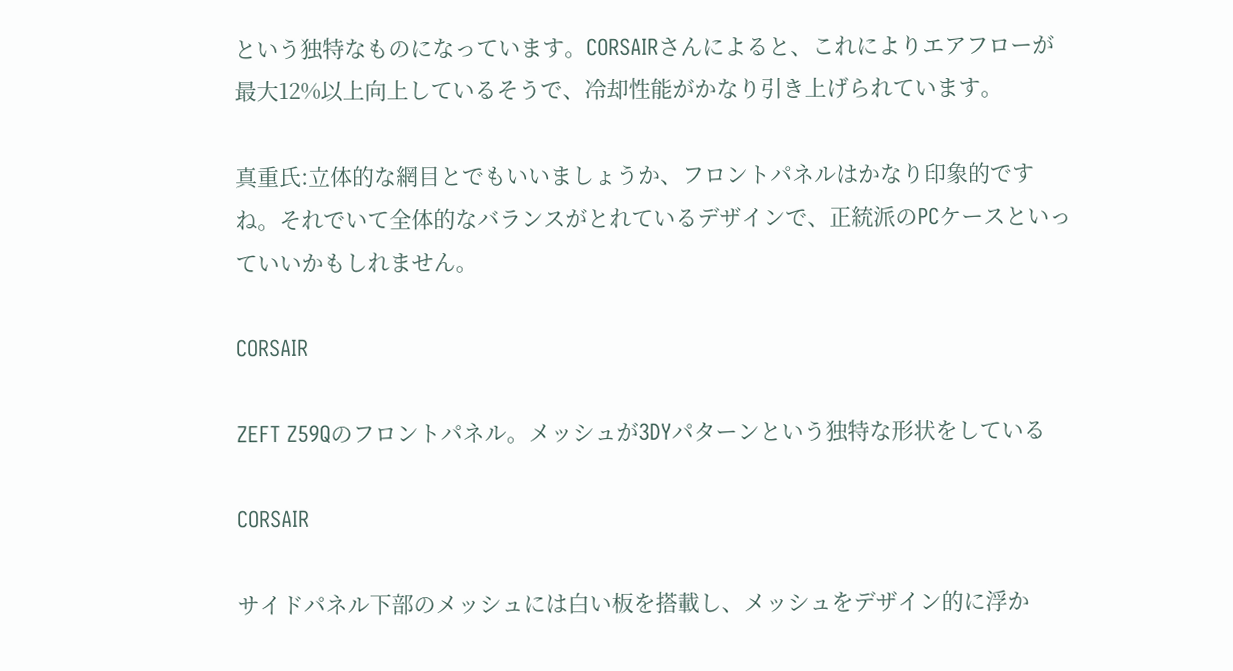という独特なものになっています。CORSAIRさんによると、これによりエアフローが最大12%以上向上しているそうで、冷却性能がかなり引き上げられています。

真重氏:立体的な網目とでもいいましょうか、フロントパネルはかなり印象的ですね。それでいて全体的なバランスがとれているデザインで、正統派のPCケースといっていいかもしれません。

CORSAIR

ZEFT Z59Qのフロントパネル。メッシュが3DYパターンという独特な形状をしている

CORSAIR

サイドパネル下部のメッシュには白い板を搭載し、メッシュをデザイン的に浮か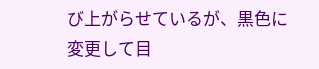び上がらせているが、黒色に変更して目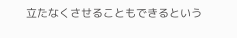立たなくさせることもできるという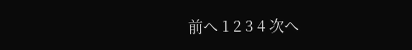前へ 1 2 3 4 次へ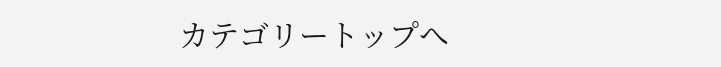カテゴリートップへ